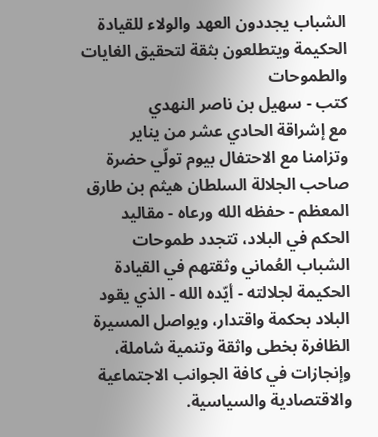الشباب يجددون العهد والولاء للقيادة الحكيمة ويتطلعون بثقة لتحقيق الغايات والطموحات
كتب - سهيل بن ناصر النهدي
مع إشراقة الحادي عشر من يناير وتزامنا مع الاحتفال بيوم تولّي حضرة صاحب الجلالة السلطان هيثم بن طارق المعظم - حفظه الله ورعاه - مقاليد الحكم في البلاد، تتجدد طموحات الشباب العُماني وثقتهم في القيادة الحكيمة لجلالته - أيّده الله - الذي يقود البلاد بحكمة واقتدار، ويواصل المسيرة الظافرة بخطى واثقة وتنمية شاملة، وإنجازات في كافة الجوانب الاجتماعية والاقتصادية والسياسية.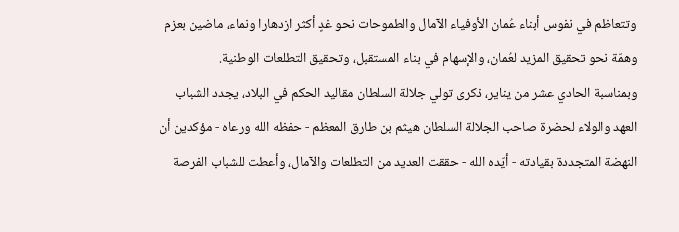وتتعاظم في نفوس أبناء عُمان الأوفياء الآمال والطموحات نحو غدٍ أكثر ازدهارا ونماء، ماضين بعزم وهمّة نحو تحقيق المزيد لعُمان، والإسهام في بناء المستقبل، وتحقيق التطلعات الوطنية.
وبمناسبة الحادي عشر من يناير، ذكرى تولي جلالة السلطان مقاليد الحكم في البلاد، يجدد الشباب العهد والولاء لحضرة صاحب الجلالة السلطان هيثم بن طارق المعظم - حفظه الله ورعاه - مؤكدين أن النهضة المتجددة بقيادته - أيّده الله - حققت العديد من التطلعات والآمال، وأعطت للشباب الفرصة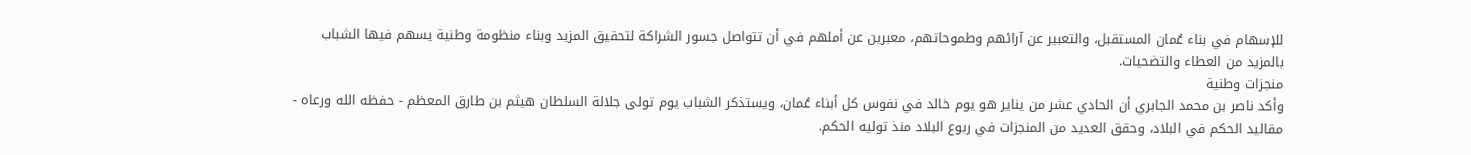للإسهام في بناء عُمان المستقبل، والتعبير عن آرائهم وطموحاتهم، معبرين عن أملهم في أن تتواصل جسور الشراكة لتحقيق المزيد وبناء منظومة وطنية يسهم فيها الشباب بالمزيد من العطاء والتضحيات.
منجزات وطنية
وأكد ناصر بن محمد الجابري أن الحادي عشر من يناير هو يوم خالد في نفوس كل أبناء عُمان، ويستذكر الشباب يوم تولى جلالة السلطان هيثم بن طارق المعظم - حفظه الله ورعاه - مقاليد الحكم في البلاد، وحقق العديد من المنجزات في ربوع البلاد منذ توليه الحكم.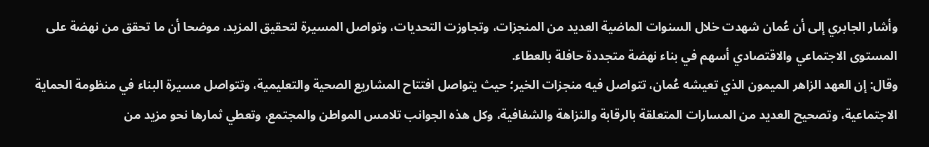وأشار الجابري إلى أن عُمان شهدت خلال السنوات الماضية العديد من المنجزات، وتجاوزت التحديات، وتواصل المسيرة لتحقيق المزيد، موضحا أن ما تحقق من نهضة على المستوى الاجتماعي والاقتصادي أسهم في بناء نهضة متجددة حافلة بالعطاء.
وقال: إن العهد الزاهر الميمون الذي تعيشه عُمان، تتواصل فيه منجزات الخير؛ حيث يتواصل افتتاح المشاريع الصحية والتعليمية، وتتواصل مسيرة البناء في منظومة الحماية الاجتماعية، وتصحيح العديد من المسارات المتعلقة بالرقابة والنزاهة والشفافية، وكل هذه الجوانب تلامس المواطن والمجتمع، وتعطي ثمارها نحو مزيد من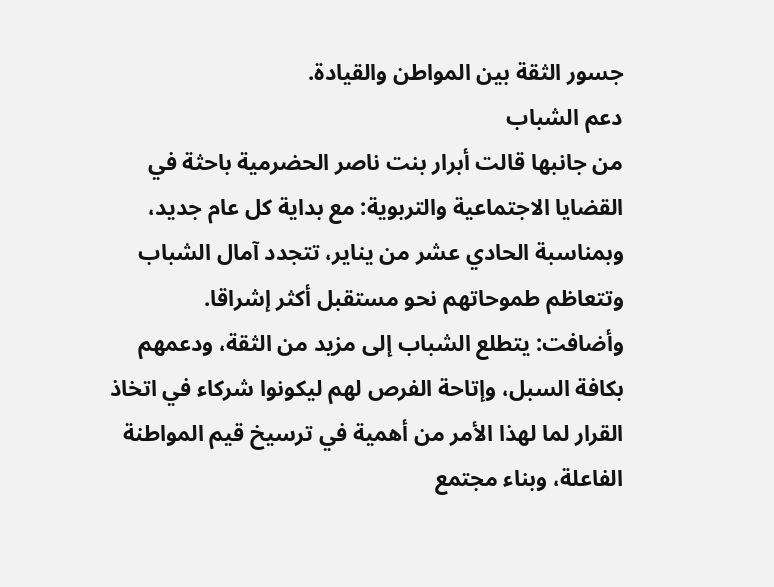جسور الثقة بين المواطن والقيادة.
دعم الشباب
من جانبها قالت أبرار بنت ناصر الحضرمية باحثة في القضايا الاجتماعية والتربوية: مع بداية كل عام جديد، وبمناسبة الحادي عشر من يناير، تتجدد آمال الشباب وتتعاظم طموحاتهم نحو مستقبل أكثر إشراقا.
وأضافت: يتطلع الشباب إلى مزيد من الثقة، ودعمهم بكافة السبل، وإتاحة الفرص لهم ليكونوا شركاء في اتخاذ القرار لما لهذا الأمر من أهمية في ترسيخ قيم المواطنة الفاعلة، وبناء مجتمع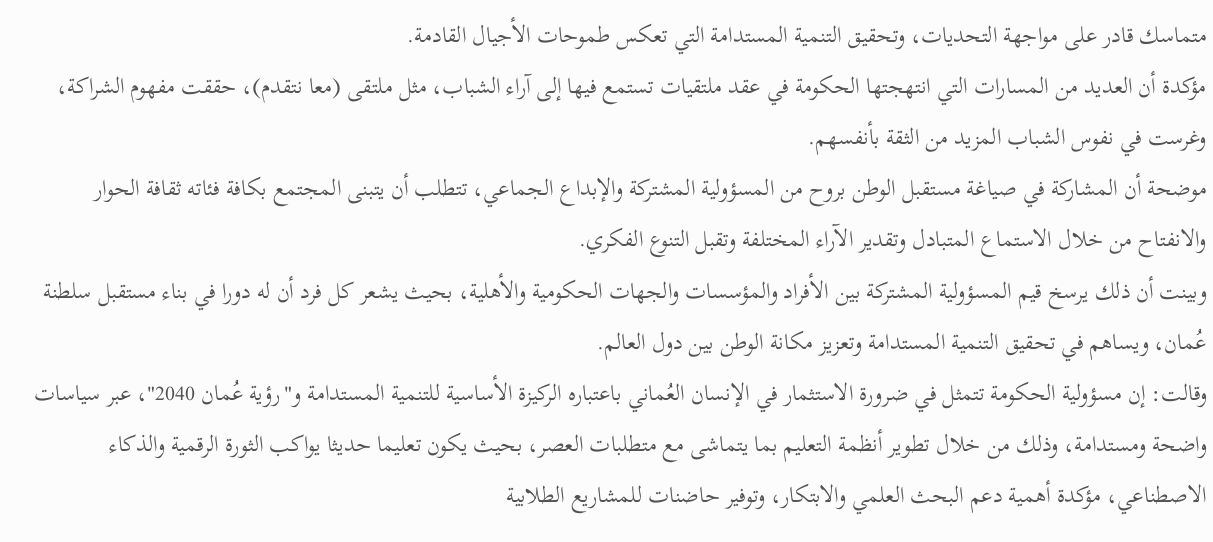متماسك قادر على مواجهة التحديات، وتحقيق التنمية المستدامة التي تعكس طموحات الأجيال القادمة.
مؤكدة أن العديد من المسارات التي انتهجتها الحكومة في عقد ملتقيات تستمع فيها إلى آراء الشباب، مثل ملتقى (معا نتقدم)، حققت مفهوم الشراكة، وغرست في نفوس الشباب المزيد من الثقة بأنفسهم.
موضحة أن المشاركة في صياغة مستقبل الوطن بروح من المسؤولية المشتركة والإبداع الجماعي، تتطلب أن يتبنى المجتمع بكافة فئاته ثقافة الحوار والانفتاح من خلال الاستماع المتبادل وتقدير الآراء المختلفة وتقبل التنوع الفكري.
وبينت أن ذلك يرسخ قيم المسؤولية المشتركة بين الأفراد والمؤسسات والجهات الحكومية والأهلية، بحيث يشعر كل فرد أن له دورا في بناء مستقبل سلطنة عُمان، ويساهم في تحقيق التنمية المستدامة وتعزيز مكانة الوطن بين دول العالم.
وقالت: إن مسؤولية الحكومة تتمثل في ضرورة الاستثمار في الإنسان العُماني باعتباره الركيزة الأساسية للتنمية المستدامة و"رؤية عُمان 2040"، عبر سياسات واضحة ومستدامة، وذلك من خلال تطوير أنظمة التعليم بما يتماشى مع متطلبات العصر، بحيث يكون تعليما حديثا يواكب الثورة الرقمية والذكاء الاصطناعي، مؤكدة أهمية دعم البحث العلمي والابتكار، وتوفير حاضنات للمشاريع الطلابية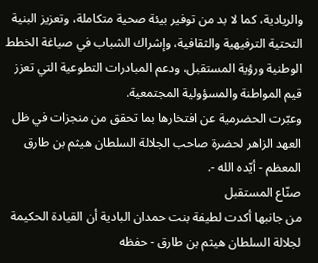والريادية، كما لا بد من توفير بيئة صحية متكاملة، وتعزيز البنية التحتية الترفيهية والثقافية، وإشراك الشباب في صياغة الخطط الوطنية ورؤية المستقبل، ودعم المبادرات التطوعية التي تعزز قيم المواطنة والمسؤولية المجتمعية.
وعبّرت الحضرمية عن افتخارها بما تحقق من منجزات في ظل العهد الزاهر لحضرة صاحب الجلالة السلطان هيثم بن طارق المعظم - أيّده الله -.
صنّاع المستقبل
من جانبها أكدت لطيفة بنت حمدان البادية أن القيادة الحكيمة لجلالة السلطان هيثم بن طارق - حفظه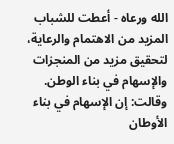الله ورعاه - أعطت للشباب المزيد من الاهتمام والرعاية، لتحقيق مزيد من المنجزات والإسهام في بناء الوطن.
وقالت: إن الإسهام في بناء الأوطان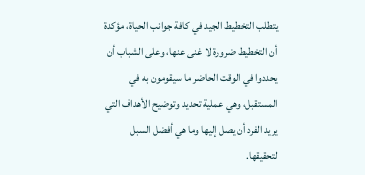يتطلب التخطيط الجيد في كافة جوانب الحياة، مؤكدة أن التخطيط ضرورة لا غنى عنها، وعلى الشباب أن يحددوا في الوقت الحاضر ما سيقومون به في المستقبل، وهي عملية تحديد وتوضيح الأهداف التي يريد الفرد أن يصل إليها وما هي أفضل السبل لتحقيقها.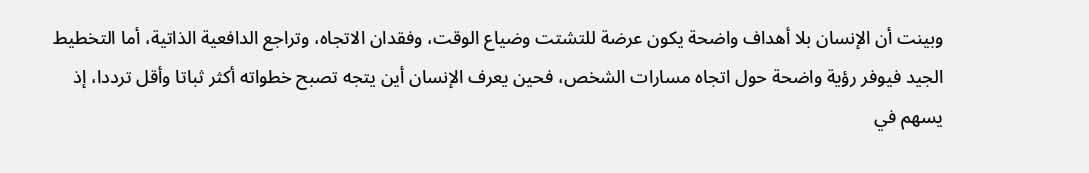وبينت أن الإنسان بلا أهداف واضحة يكون عرضة للتشتت وضياع الوقت، وفقدان الاتجاه، وتراجع الدافعية الذاتية، أما التخطيط الجيد فيوفر رؤية واضحة حول اتجاه مسارات الشخص، فحين يعرف الإنسان أين يتجه تصبح خطواته أكثر ثباتا وأقل ترددا، إذ يسهم في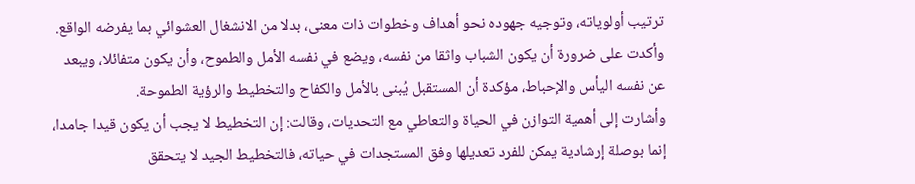ترتيب أولوياته، وتوجيه جهوده نحو أهداف وخطوات ذات معنى، بدلا من الانشغال العشوائي بما يفرضه الواقع.
وأكدت على ضرورة أن يكون الشباب واثقا من نفسه، ويضع في نفسه الأمل والطموح، وأن يكون متفائلا، ويبعد عن نفسه اليأس والإحباط، مؤكدة أن المستقبل يُبنى بالأمل والكفاح والتخطيط والرؤية الطموحة.
وأشارت إلى أهمية التوازن في الحياة والتعاطي مع التحديات، وقالت: إن التخطيط لا يجب أن يكون قيدا جامدا، إنما بوصلة إرشادية يمكن للفرد تعديلها وفق المستجدات في حياته، فالتخطيط الجيد لا يتحقق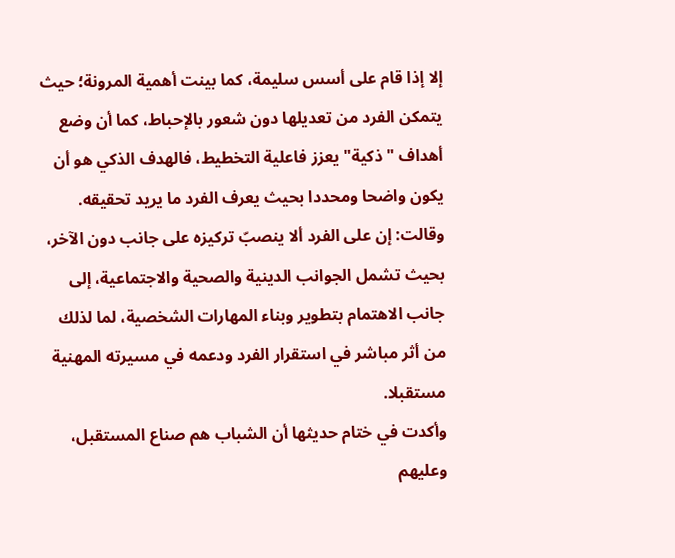إلا إذا قام على أسس سليمة، كما بينت أهمية المرونة؛ حيث يتمكن الفرد من تعديلها دون شعور بالإحباط، كما أن وضع أهداف "ذكية" يعزز فاعلية التخطيط، فالهدف الذكي هو أن يكون واضحا ومحددا بحيث يعرف الفرد ما يريد تحقيقه.
وقالت: إن على الفرد ألا ينصبّ تركيزه على جانب دون الآخر، بحيث تشمل الجوانب الدينية والصحية والاجتماعية، إلى جانب الاهتمام بتطوير وبناء المهارات الشخصية، لما لذلك من أثر مباشر في استقرار الفرد ودعمه في مسيرته المهنية مستقبلا.
وأكدت في ختام حديثها أن الشباب هم صناع المستقبل، وعليهم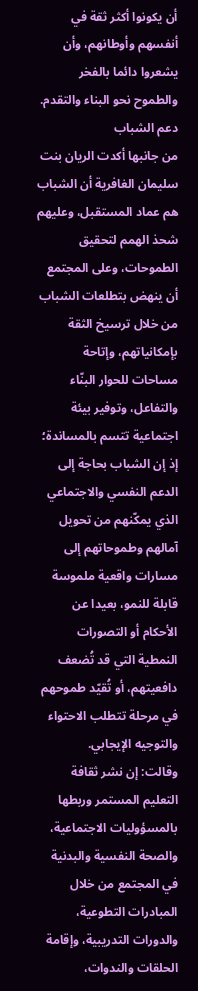أن يكونوا أكثر ثقة في أنفسهم وأوطانهم، وأن يشعروا دائما بالفخر والطموح نحو البناء والتقدم.
دعم الشباب
من جانبها أكدت الريان بنت سليمان الغافرية أن الشباب هم عماد المستقبل، وعليهم شحذ الهمم لتحقيق الطموحات، وعلى المجتمع أن ينهض بتطلعات الشباب من خلال ترسيخ الثقة بإمكانياتهم، وإتاحة مساحات للحوار البنّاء والتفاعل، وتوفير بيئة اجتماعية تتسم بالمساندة؛ إذ إن الشباب بحاجة إلى الدعم النفسي والاجتماعي الذي يمكّنهم من تحويل آمالهم وطموحاتهم إلى مسارات واقعية ملموسة قابلة للنمو، بعيدا عن الأحكام أو التصورات النمطية التي قد تُضعف دافعيتهم، أو تُقيّد طموحهم في مرحلة تتطلب الاحتواء والتوجيه الإيجابي.
وقالت: إن نشر ثقافة التعليم المستمر وربطها بالمسؤوليات الاجتماعية، والصحة النفسية والبدنية في المجتمع من خلال المبادرات التطوعية، والدورات التدريبية، وإقامة الحلقات والندوات،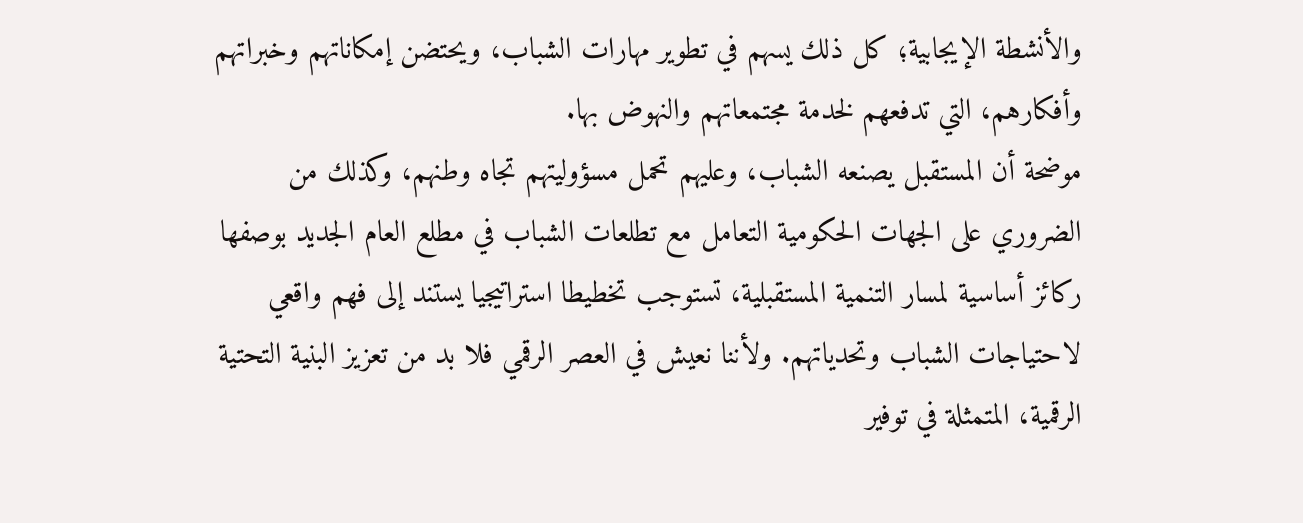والأنشطة الإيجابية؛ كل ذلك يسهم في تطوير مهارات الشباب، ويحتضن إمكاناتهم وخبراتهم وأفكارهم، التي تدفعهم لخدمة مجتمعاتهم والنهوض بها.
موضحة أن المستقبل يصنعه الشباب، وعليهم تحمل مسؤوليتهم تجاه وطنهم، وكذلك من الضروري على الجهات الحكومية التعامل مع تطلعات الشباب في مطلع العام الجديد بوصفها ركائز أساسية لمسار التنمية المستقبلية، تستوجب تخطيطا استراتيجيا يستند إلى فهم واقعي لاحتياجات الشباب وتحدياتهم. ولأننا نعيش في العصر الرقمي فلا بد من تعزيز البنية التحتية الرقمية، المتمثلة في توفير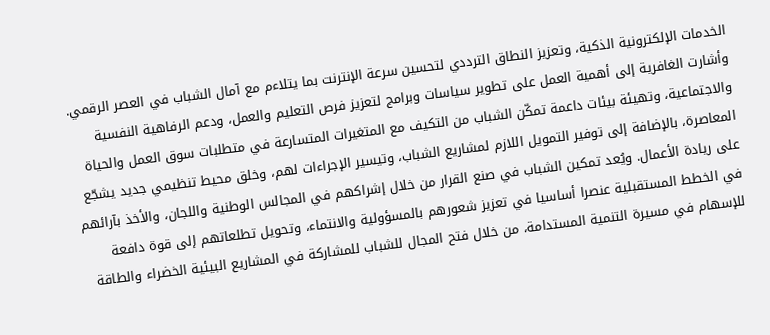الخدمات الإلكترونية الذكية، وتعزيز النطاق الترددي لتحسين سرعة الإنترنت بما يتلاءم مع آمال الشباب في العصر الرقمي.
وأشارت الغافرية إلى أهمية العمل على تطوير سياسات وبرامج لتعزيز فرص التعليم والعمل، ودعم الرفاهية النفسية والاجتماعية، وتهيئة بيئات داعمة تمكّن الشباب من التكيف مع المتغيرات المتسارعة في متطلبات سوق العمل والحياة المعاصرة، بالإضافة إلى توفير التمويل اللازم لمشاريع الشباب، وتيسير الإجراءات لهم، وخلق محيط تنظيمي جديد يشجّع على ريادة الأعمال. ويُعد تمكين الشباب في صنع القرار من خلال إشراكهم في المجالس الوطنية واللجان، والأخذ بآرائهم في الخطط المستقبلية عنصرا أساسيا في تعزيز شعورهم بالمسؤولية والانتماء، وتحويل تطلعاتهم إلى قوة دافعة للإسهام في مسيرة التنمية المستدامة، من خلال فتح المجال للشباب للمشاركة في المشاريع البيئية الخضراء والطاقة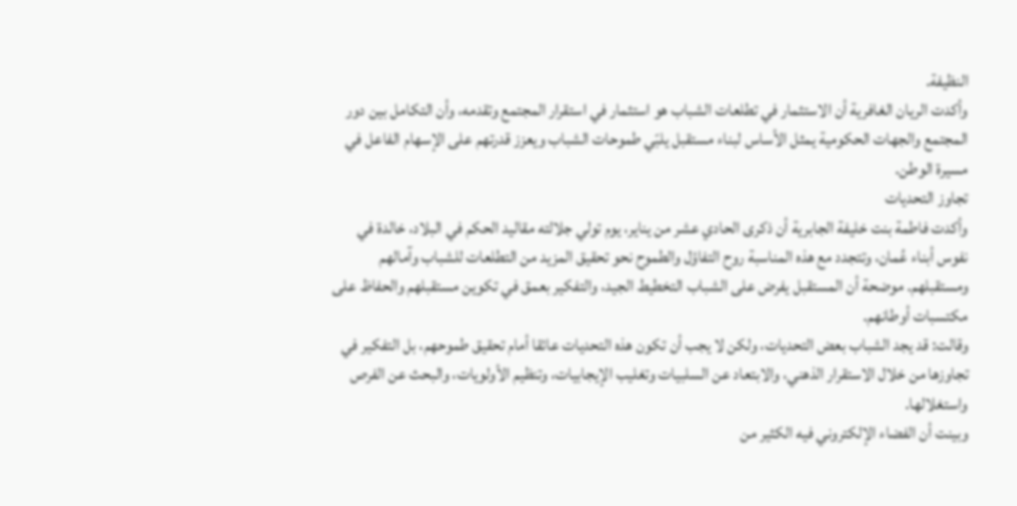النظيفة.
وأكدت الريان الغافرية أن الاستثمار في تطلعات الشباب هو استثمار في استقرار المجتمع وتقدمه، وأن التكامل بين دور المجتمع والجهات الحكومية يمثل الأساس لبناء مستقبل يلبّي طموحات الشباب ويعزز قدرتهم على الإسهام الفاعل في مسيرة الوطن.
تجاوز التحديات
وأكدت فاطمة بنت خليفة الجابرية أن ذكرى الحادي عشر من يناير، يوم تولي جلالته مقاليد الحكم في البلاد، خالدة في نفوس أبناء عُمان، وتتجدد مع هذه المناسبة روح التفاؤل والطموح نحو تحقيق المزيد من التطلعات للشباب وآمالهم ومستقبلهم. موضحة أن المستقبل يفرض على الشباب التخطيط الجيد، والتفكير بعمق في تكوين مستقبلهم والحفاظ على مكتسبات أوطانهم.
وقالت: قد يجد الشباب بعض التحديات، ولكن لا يجب أن تكون هذه التحديات عائقا أمام تحقيق طموحهم، بل التفكير في تجاوزها من خلال الاستقرار الذهني، والابتعاد عن السلبيات وتغليب الإيجابيات، وتنظيم الأولويات، والبحث عن الفرص واستغلالها.
وبينت أن الفضاء الإلكتروني فيه الكثير من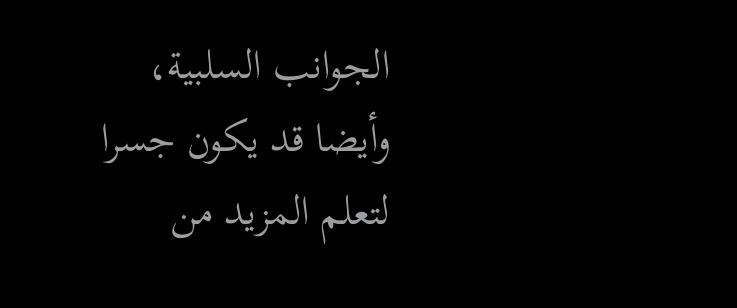الجوانب السلبية، وأيضا قد يكون جسرا لتعلم المزيد من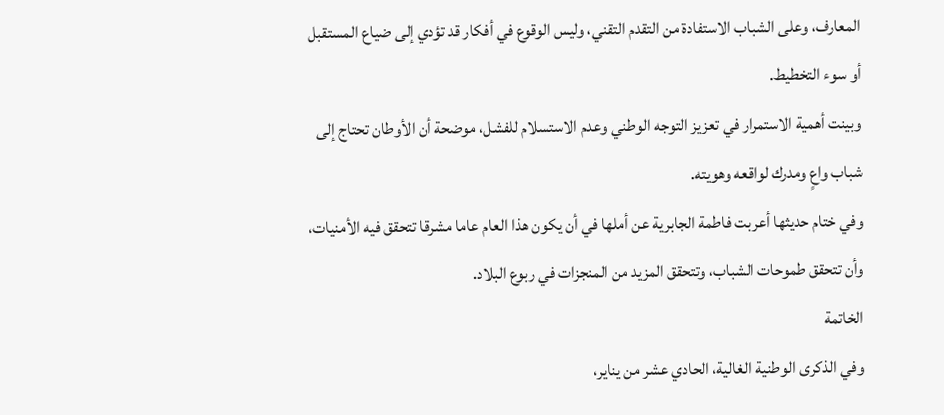المعارف، وعلى الشباب الاستفادة من التقدم التقني، وليس الوقوع في أفكار قد تؤدي إلى ضياع المستقبل أو سوء التخطيط.
وبينت أهمية الاستمرار في تعزيز التوجه الوطني وعدم الاستسلام للفشل، موضحة أن الأوطان تحتاج إلى شباب واعٍ ومدرك لواقعه وهويته.
وفي ختام حديثها أعربت فاطمة الجابرية عن أملها في أن يكون هذا العام عاما مشرقا تتحقق فيه الأمنيات، وأن تتحقق طموحات الشباب، وتتحقق المزيد من المنجزات في ربوع البلاد.
الخاتمة
وفي الذكرى الوطنية الغالية، الحادي عشر من يناير،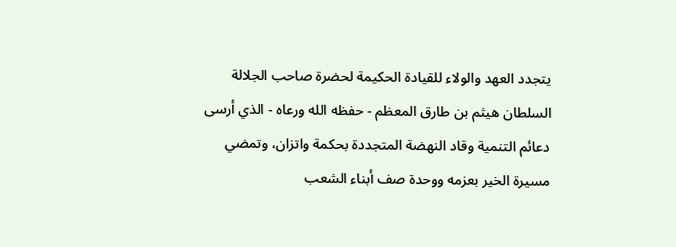يتجدد العهد والولاء للقيادة الحكيمة لحضرة صاحب الجلالة السلطان هيثم بن طارق المعظم - حفظه الله ورعاه - الذي أرسى دعائم التنمية وقاد النهضة المتجددة بحكمة واتزان، وتمضي مسيرة الخير بعزمه ووحدة صف أبناء الشعب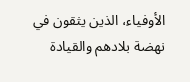الأوفياء، الذين يثقون في نهضة بلادهم والقيادة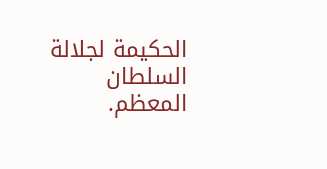الحكيمة لجلالة السلطان المعظم.